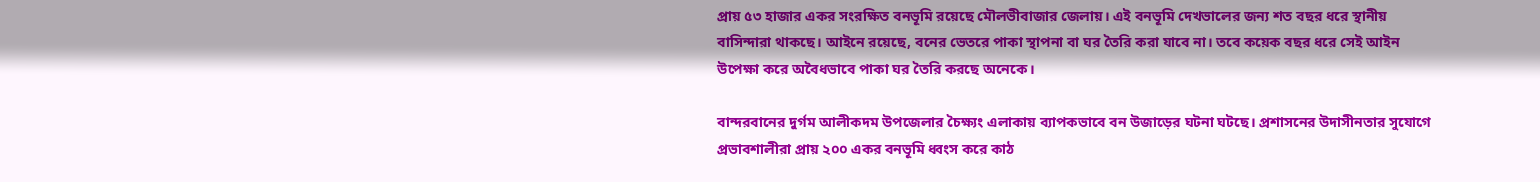প্রায় ৫৩ হাজার একর সংরক্ষিত বনভূমি রয়েছে মৌলভীবাজার জেলায়। এই বনভূমি দেখভালের জন্য শত বছর ধরে স্থানীয় বাসিন্দারা থাকছে। আইনে রয়েছে, বনের ভেতরে পাকা স্থাপনা বা ঘর তৈরি করা যাবে না। তবে কয়েক বছর ধরে সেই আইন উপেক্ষা করে অবৈধভাবে পাকা ঘর তৈরি করছে অনেকে।

বান্দরবানের দুর্গম আলীকদম উপজেলার চৈক্ষ্যং এলাকায় ব্যাপকভাবে বন উজাড়ের ঘটনা ঘটছে। প্রশাসনের উদাসীনতার সুযোগে প্রভাবশালীরা প্রায় ২০০ একর বনভূমি ধ্বংস করে কাঠ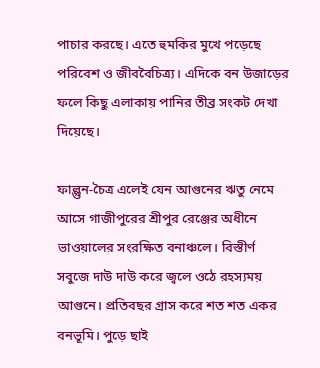পাচার করছে। এতে হুমকির মুখে পড়েছে পরিবেশ ও জীববৈচিত্র্য। এদিকে বন উজাড়ের ফলে কিছু এলাকায় পানির তীব্র সংকট দেখা দিয়েছে।

ফাল্গুন-চৈত্র এলেই যেন আগুনের ঋতু নেমে আসে গাজীপুরের শ্রীপুর রেঞ্জের অধীনে ভাওয়ালের সংরক্ষিত বনাঞ্চলে। বিস্তীর্ণ সবুজে দাউ দাউ করে জ্বলে ওঠে রহস্যময় আগুনে। প্রতিবছর গ্রাস করে শত শত একর বনভূমি। পুড়ে ছাই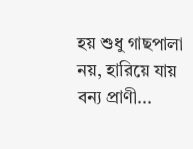হয় শুধু গাছপালা নয়, হারিয়ে যায় বন্য প্রাণী...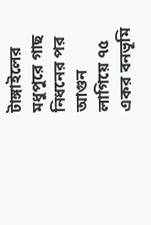টাঙ্গাইলের মধুপুরে গাছ নিধনের পর আগুন লাগিয়ে ৭৫ একর বনভূমি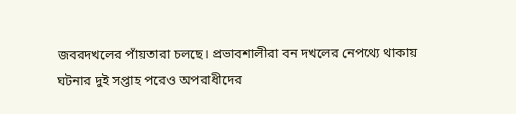জবরদখলের পাঁয়তারা চলছে। প্রভাবশালীরা বন দখলের নেপথ্যে থাকায় ঘটনার দুই সপ্তাহ পরেও অপরাধীদের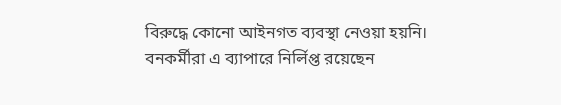বিরুদ্ধে কোনো আইনগত ব্যবস্থা নেওয়া হয়নি। বনকর্মীরা এ ব্যাপারে নির্লিপ্ত রয়েছেন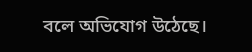বলে অভিযোগ উঠেছে।